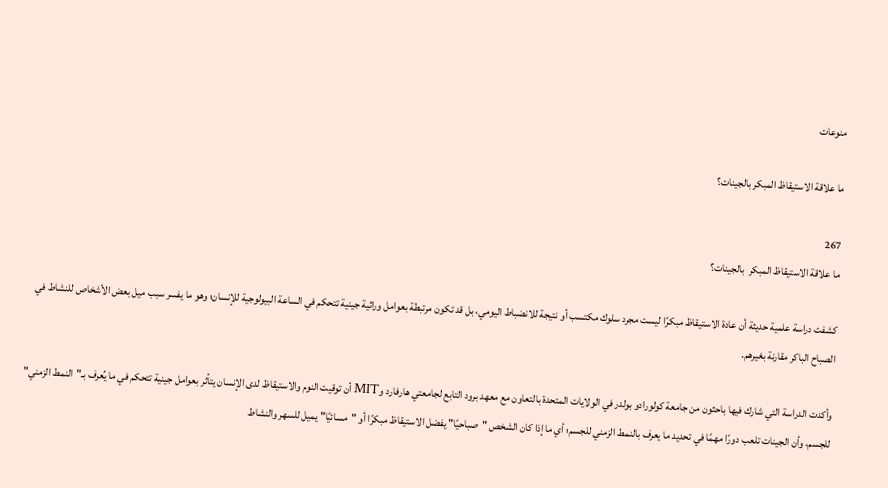منوعات

ما علاقة الاستيقاظ المبكر بالجينات؟

267
ما علاقة الاستيقاظ المبكر  بالجينات؟

كشفت دراسة علمية حديثة أن عادة الاستيقاظ مبكرًا ليست مجرد سلوك مكتسب أو نتيجة للانضباط اليومي، بل قد تكون مرتبطة بعوامل وراثية جينية تتحكم في الساعة البيولوجية للإنسان؛ وهو ما يفسر سبب ميل بعض الأشخاص للنشاط في الصباح الباكر مقارنة بغيرهم.

وأكدت الدراسة التي شارك فيها باحثون من جامعة كولورادو بولدر في الولايات المتحدة بالتعاون مع معهد برود التابع لجامعتي هارفارد وMIT أن توقيت النوم والاستيقاظ لدى الإنسان يتأثر بعوامل جينية تتحكم في ما يُعرف بـ"النمط الزمني" للجسم، وأن الجينات تلعب دورًا مهمًا في تحديد ما يعرف بالنمط الزمني للجسم؛ أي ما إذا كان الشخص "صباحيًا" يفضل الاستيقاظ مبكرًا أو "مسائيًا" يميل للسهر والنشاط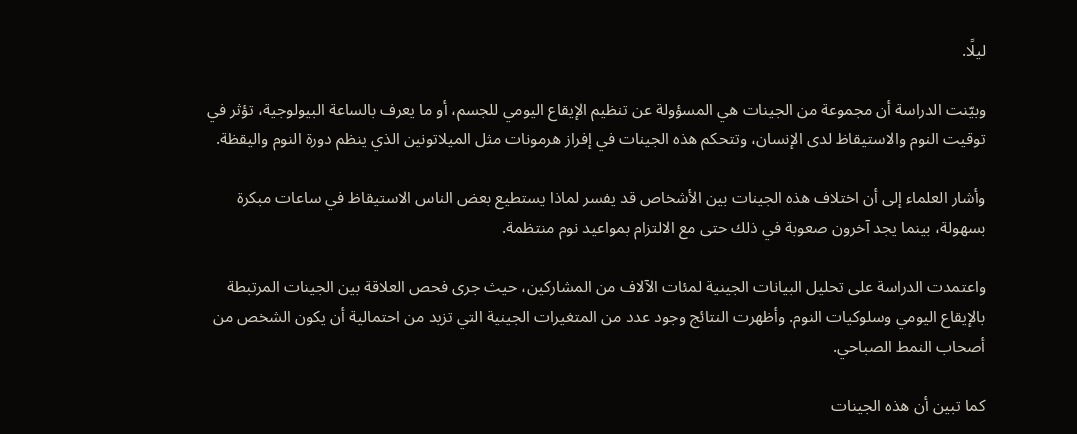ليلًا.

وبيّنت الدراسة أن مجموعة من الجينات هي المسؤولة عن تنظيم الإيقاع اليومي للجسم، أو ما يعرف بالساعة البيولوجية، تؤثر في توقيت النوم والاستيقاظ لدى الإنسان، وتتحكم هذه الجينات في إفراز هرمونات مثل الميلاتونين الذي ينظم دورة النوم واليقظة.

وأشار العلماء إلى أن اختلاف هذه الجينات بين الأشخاص قد يفسر لماذا يستطيع بعض الناس الاستيقاظ في ساعات مبكرة بسهولة، بينما يجد آخرون صعوبة في ذلك حتى مع الالتزام بمواعيد نوم منتظمة.

واعتمدت الدراسة على تحليل البيانات الجينية لمئات الآلاف من المشاركين، حيث جرى فحص العلاقة بين الجينات المرتبطة بالإيقاع اليومي وسلوكيات النوم. وأظهرت النتائج وجود عدد من المتغيرات الجينية التي تزيد من احتمالية أن يكون الشخص من أصحاب النمط الصباحي.

كما تبين أن هذه الجينات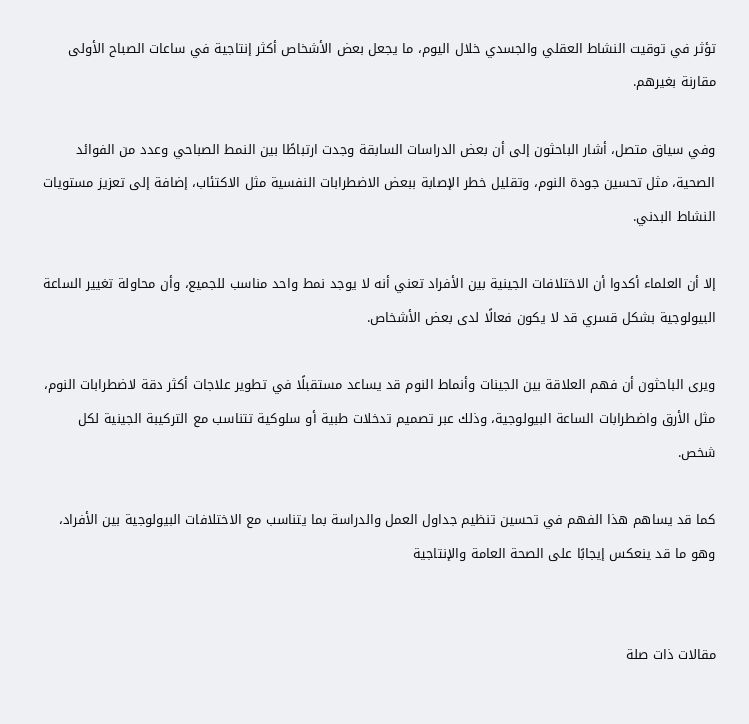تؤثر في توقيت النشاط العقلي والجسدي خلال اليوم، ما يجعل بعض الأشخاص أكثر إنتاجية في ساعات الصباح الأولى مقارنة بغيرهم.

وفي سياق متصل، أشار الباحثون إلى أن بعض الدراسات السابقة وجدت ارتباطًا بين النمط الصباحي وعدد من الفوائد الصحية، مثل تحسين جودة النوم، وتقليل خطر الإصابة ببعض الاضطرابات النفسية مثل الاكتئاب، إضافة إلى تعزيز مستويات النشاط البدني.

إلا أن العلماء أكدوا أن الاختلافات الجينية بين الأفراد تعني أنه لا يوجد نمط واحد مناسب للجميع، وأن محاولة تغيير الساعة البيولوجية بشكل قسري قد لا يكون فعالًا لدى بعض الأشخاص.

ويرى الباحثون أن فهم العلاقة بين الجينات وأنماط النوم قد يساعد مستقبلًا في تطوير علاجات أكثر دقة لاضطرابات النوم، مثل الأرق واضطرابات الساعة البيولوجية، وذلك عبر تصميم تدخلات طبية أو سلوكية تتناسب مع التركيبة الجينية لكل شخص.

كما قد يساهم هذا الفهم في تحسين تنظيم جداول العمل والدراسة بما يتناسب مع الاختلافات البيولوجية بين الأفراد، وهو ما قد ينعكس إيجابًا على الصحة العامة والإنتاجية


مقالات ذات صلة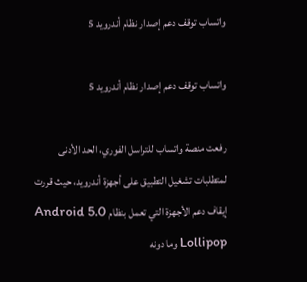واتساب توقف دعم إصدار نظام أندرويد 5

واتساب توقف دعم إصدار نظام أندرويد 5

رفعت منصة واتساب للتراسل الفوري، الحد الأدنى لمتطلبات تشغيل التطبيق على أجهزة أندرويد، حيث قررت إيقاف دعم الأجهزة التي تعمل بنظام Android 5.0 Lollipop وما دونه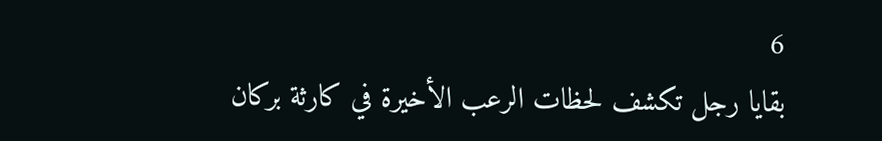6
بقايا رجل تكشف لحظات الرعب الأخيرة في كارثة بركان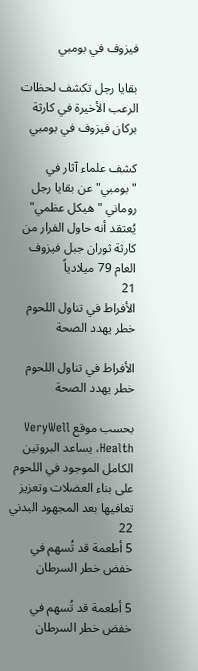فيزوف في بومبي

بقايا رجل تكشف لحظات الرعب الأخيرة في كارثة بركان فيزوف في بومبي

كشف علماء آثار في "بومبي" عن بقايا رجل روماني "هيكل عظمي" يُعتقد أنه حاول الفرار من كارثة ثوران جبل فيزوف العام 79 ميلادياً
21
الأفراط في تناول اللحوم خطر يهدد الصحة

الأفراط في تناول اللحوم خطر يهدد الصحة

بحسب موقع VeryWell Health، يساعد البروتين الكامل الموجود في اللحوم على بناء العضلات وتعزيز تعافيها بعد المجهود البدني
22
5 أطعمة قد تُسهم في خفض خطر السرطان

5 أطعمة قد تُسهم في خفض خطر السرطان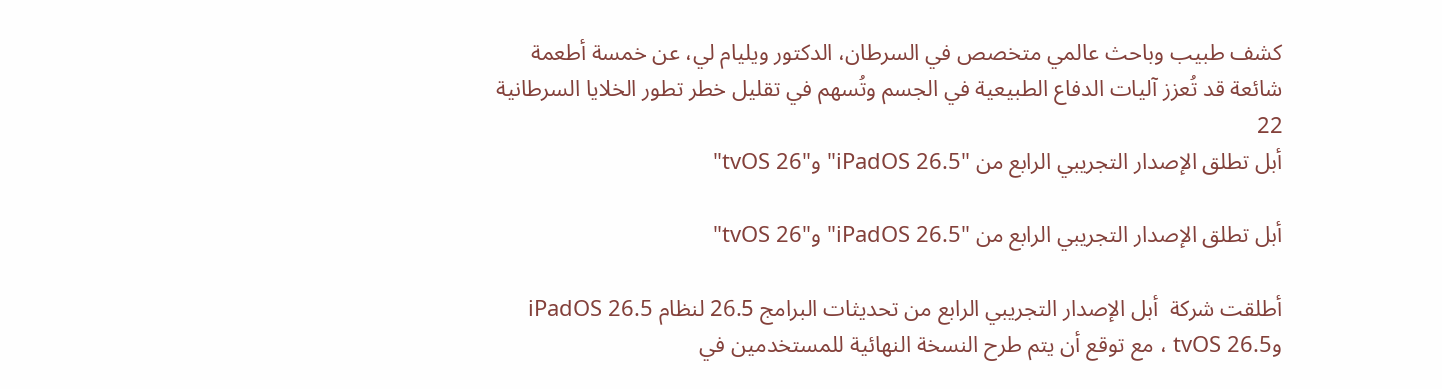كشف طبيب وباحث عالمي متخصص في السرطان، الدكتور ويليام لي، عن خمسة أطعمة شائعة قد تُعزز آليات الدفاع الطبيعية في الجسم وتُسهم في تقليل خطر تطور الخلايا السرطانية
22
أبل تطلق الإصدار التجريبي الرابع من "iPadOS 26.5" و"tvOS 26"

أبل تطلق الإصدار التجريبي الرابع من "iPadOS 26.5" و"tvOS 26"

أطلقت شركة  أبل الإصدار التجريبي الرابع من تحديثات البرامج 26.5 لنظام iPadOS 26.5  وtvOS 26.5 ، مع توقع أن يتم طرح النسخة النهائية للمستخدمين في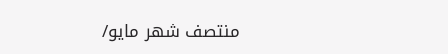منتصف شهر مايو/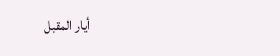أيار المقبل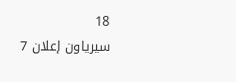18
سيرياون إعلان 7